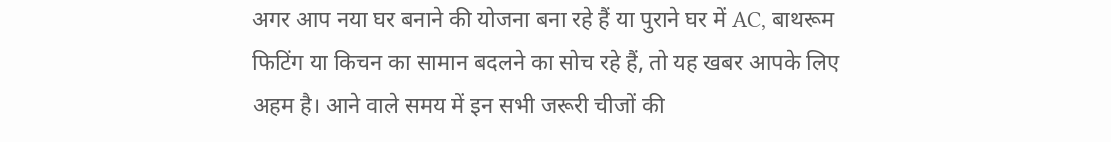अगर आप नया घर बनाने की योजना बना रहे हैं या पुराने घर में AC, बाथरूम फिटिंग या किचन का सामान बदलने का सोच रहे हैं, तो यह खबर आपके लिए अहम है। आने वाले समय में इन सभी जरूरी चीजों की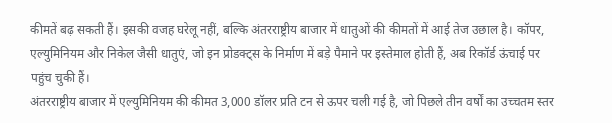कीमतें बढ़ सकती हैं। इसकी वजह घरेलू नहीं, बल्कि अंतरराष्ट्रीय बाजार में धातुओं की कीमतों में आई तेज उछाल है। कॉपर, एल्युमिनियम और निकेल जैसी धातुएं, जो इन प्रोडक्ट्स के निर्माण में बड़े पैमाने पर इस्तेमाल होती हैं, अब रिकॉर्ड ऊंचाई पर पहुंच चुकी हैं।
अंतरराष्ट्रीय बाजार में एल्युमिनियम की कीमत 3,000 डॉलर प्रति टन से ऊपर चली गई है, जो पिछले तीन वर्षों का उच्चतम स्तर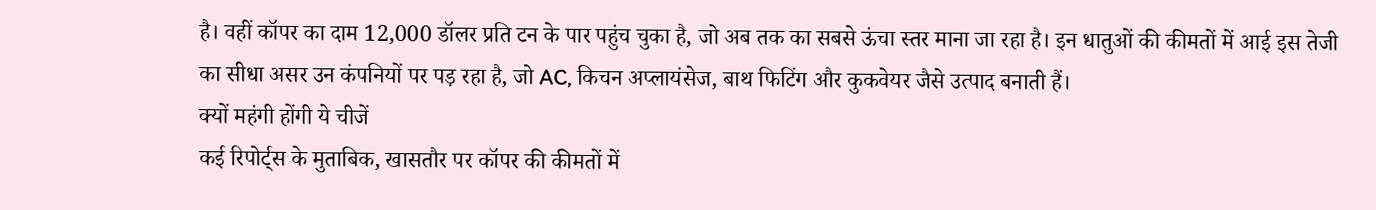है। वहीं कॉपर का दाम 12,000 डॉलर प्रति टन के पार पहुंच चुका है, जो अब तक का सबसे ऊंचा स्तर माना जा रहा है। इन धातुओं की कीमतों में आई इस तेजी का सीधा असर उन कंपनियों पर पड़ रहा है, जो AC, किचन अप्लायंसेज, बाथ फिटिंग और कुकवेयर जैसे उत्पाद बनाती हैं।
क्यों महंगी होंगी ये चीजें
कई रिपोर्ट्स के मुताबिक, खासतौर पर कॉपर की कीमतों में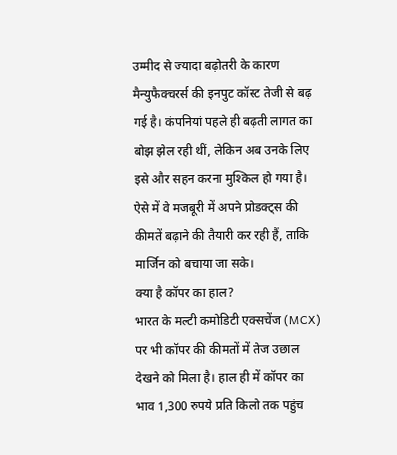उम्मीद से ज्यादा बढ़ोतरी के कारण मैन्युफैक्चरर्स की इनपुट कॉस्ट तेजी से बढ़ गई है। कंपनियां पहले ही बढ़ती लागत का बोझ झेल रही थीं, लेकिन अब उनके लिए इसे और सहन करना मुश्किल हो गया है। ऐसे में वे मजबूरी में अपने प्रोडक्ट्स की कीमतें बढ़ाने की तैयारी कर रही हैं, ताकि मार्जिन को बचाया जा सके।
क्या है कॉपर का हाल?
भारत के मल्टी कमोडिटी एक्सचेंज (MCX) पर भी कॉपर की कीमतों में तेज उछाल देखने को मिला है। हाल ही में कॉपर का भाव 1,300 रुपये प्रति किलो तक पहुंच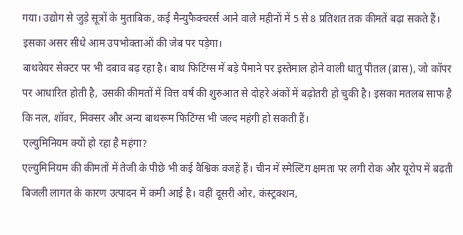गया। उद्योग से जुड़े सूत्रों के मुताबिक, कई मैन्युफैक्चरर्स आने वाले महीनों में 5 से 8 प्रतिशत तक कीमतें बढ़ा सकते हैं। इसका असर सीधे आम उपभोक्ताओं की जेब पर पड़ेगा।
बाथवेयर सेक्टर पर भी दबाव बढ़ रहा है। बाथ फिटिंग्स में बड़े पैमाने पर इस्तेमाल होने वाली धातु पीतल (ब्रास), जो कॉपर पर आधारित होती है, उसकी कीमतों में वित्त वर्ष की शुरुआत से दोहरे अंकों में बढ़ोतरी हो चुकी है। इसका मतलब साफ है कि नल, शॉवर, मिक्सर और अन्य बाथरूम फिटिंग्स भी जल्द महंगी हो सकती हैं।
एल्युमिनियम क्यों हो रहा है महंगा?
एल्युमिनियम की कीमतों में तेजी के पीछे भी कई वैश्विक वजहें हैं। चीन में स्मेल्टिंग क्षमता पर लगी रोक और यूरोप में बढ़ती बिजली लागत के कारण उत्पादन में कमी आई है। वहीं दूसरी ओर, कंस्ट्रक्शन,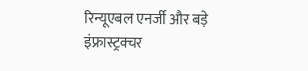रिन्यूएबल एनर्जी और बड़े इंफ्रास्ट्रक्चर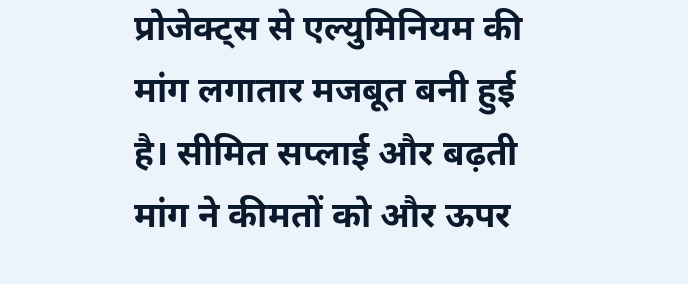प्रोजेक्ट्स से एल्युमिनियम की मांग लगातार मजबूत बनी हुई है। सीमित सप्लाई और बढ़ती मांग ने कीमतों को और ऊपर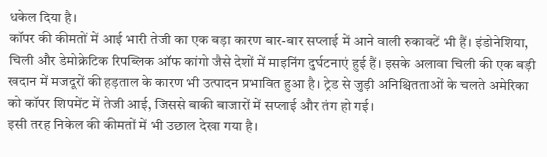धकेल दिया है।
कॉपर की कीमतों में आई भारी तेजी का एक बड़ा कारण बार-बार सप्लाई में आने वाली रुकावटें भी हैं। इंडोनेशिया, चिली और डेमोक्रेटिक रिपब्लिक ऑफ कांगो जैसे देशों में माइनिंग दुर्घटनाएं हुई हैं। इसके अलावा चिली की एक बड़ी खदान में मजदूरों की हड़ताल के कारण भी उत्पादन प्रभावित हुआ है। ट्रेड से जुड़ी अनिश्चितताओं के चलते अमेरिका को कॉपर शिपमेंट में तेजी आई, जिससे बाकी बाजारों में सप्लाई और तंग हो गई।
इसी तरह निकेल की कीमतों में भी उछाल देखा गया है।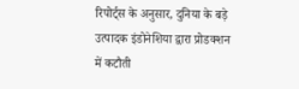रिपोर्ट्स के अनुसार, दुनिया के बड़े उत्पादक इंडोनेशिया द्वारा प्रोडक्शन में कटौती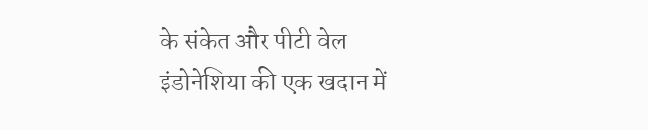के संकेत और पीटी वेल इंडोनेशिया की एक खदान में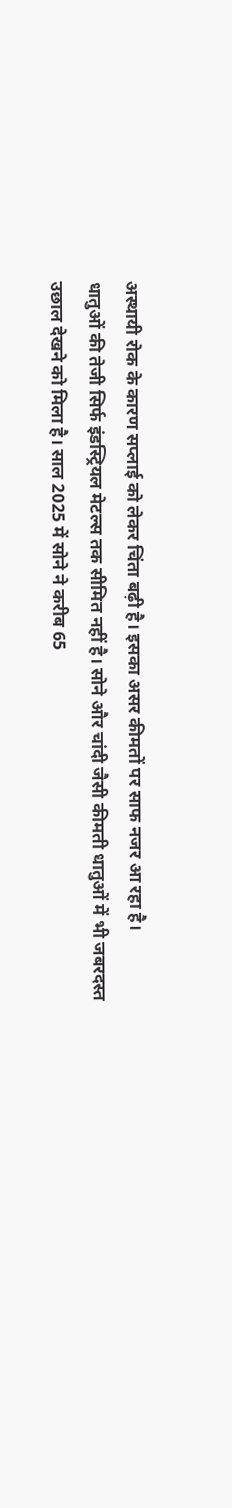अस्थायी रोक के कारण सप्लाई को लेकर चिंता बढ़ी है। इसका असर कीमतों पर साफ नजर आ रहा है।
धातुओं की तेजी सिर्फ इंडस्ट्रियल मेटल्स तक सीमित नहीं है। सोने और चांदी जैसी कीमती धातुओं में भी जबरदस्त उछाल देखने को मिला है। साल 2025 में सोने ने करीब 65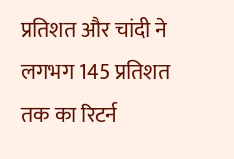प्रतिशत और चांदी ने लगभग 145 प्रतिशत तक का रिटर्न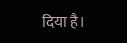दिया है।